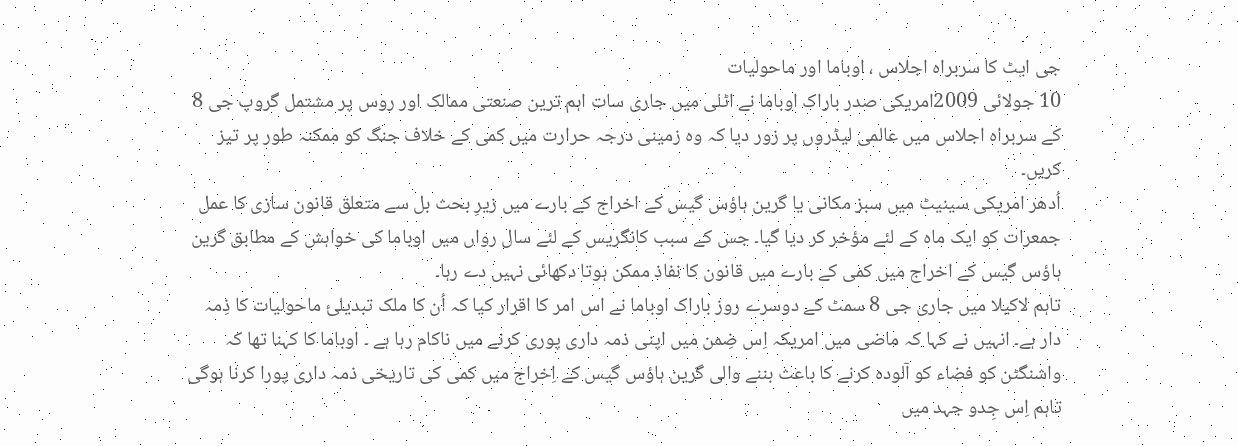جی ایٹ کا سربراہ اجلاس ، اوباما اور ماحولیات
10 جولائی 2009امریکی صدر باراک اوباما نے اٹلی میں جاری سات اہم ترین صنعتی ممالک اور روس پر مشتمل گروپ جی 8 کے سربراہ اجلاس میں عالمی لیڈروں پر زور دیا کہ وہ زمینی درجہ حرارت میں کمی کے خلاف جنگ کو ممکنہ طور پر تیز کریں۔
اُدھر امریکی سینیٹ میں سبز مکانی یا گرین ہاؤس گیس کے اخراج کے بارے میں زیرِ بحث بل سے متعلق قانون سازی کا عمل جمعرات کو ایک ماہ کے لئے مؤخر کر دیا گیا۔ جس کے سبب کانگریس کے لئے سال رواں میں اوباما کی خواہش کے مطابق گرین ہاؤس گیس کے اخراج میں کمی کے بارے میں قانون کا نفاذ ممکن ہوتا دکھائی نہیں دے رہا۔
تاہم لاکیلا میں جاری جی 8 سمٹ کے دوسرے روز باراک اوباما نے اس امر کا اقرار کیا کہ اُن کا ملک تبدیلئ ماحولیات کا ذِمہ دار ہے۔ انہیں نے کہا کہ ماضی میں امریکہ اِس ضِمن میں اپنی ذمہ داری پوری کرنے میں ناکام رہا ہے ۔ اوباما کا کہنا تھا کہ واشنگٹن کو فضاء کو آلودہ کرنے کا باعث بننے والی گرین ہاؤس گیس کے اِخراج میں کمی کی تاریخی ذمہ داری پورا کرنا ہوگی تاہم اِس جِدو جہد میں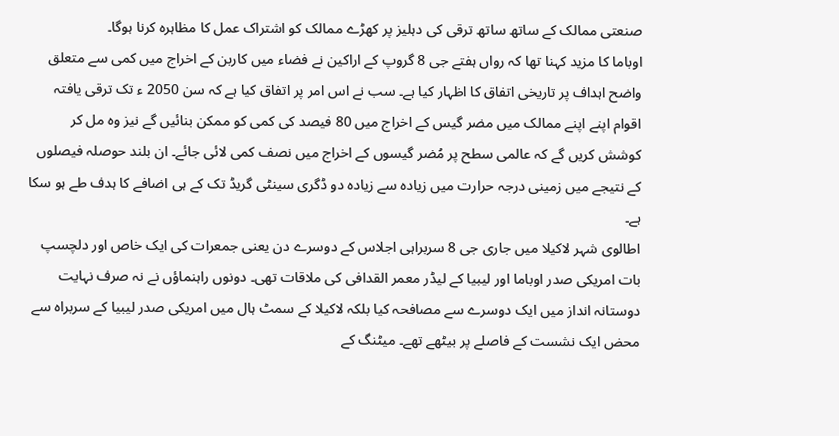صنعتی ممالک کے ساتھ ساتھ ترقی کی دہلیز پر کھڑے ممالک کو اشتراک عمل کا مظاہرہ کرنا ہوگا۔
اوباما کا مزید کہنا تھا کہ رواں ہفتے جی 8 گروپ کے اراکین نے فضاء میں کاربن کے اخراج میں کمی سے متعلق واضح اہداف پر تاریخی اتفاق کا اظہار کیا ہے۔ سب نے اس امر پر اتفاق کیا ہے کہ سن 2050 ء تک ترقی یافتہ اقوام اپنے اپنے ممالک میں مضر گیس کے اخراج میں 80 فیصد کی کمی کو ممکن بنائیں گے نیز وہ مل کر کوشش کریں گے کہ عالمی سطح پر مُضر گیسوں کے اخراج میں نصف کمی لائی جائے۔ ان بلند حوصلہ فیصلوں کے نتیجے میں زمینی درجہ حرارت میں زیادہ سے زیادہ دو ڈگری سینٹی گریڈ تک کے ہی اضافے کا ہدف طے ہو سکا ہے۔
اطالوی شہر لاکیلا میں جاری جی 8 سربراہی اجلاس کے دوسرے دن یعنی جمعرات کی ایک خاص اور دلچسپ بات امریکی صدر اوباما اور لیبیا کے لیڈر معمر القدافی کی ملاقات تھی۔ دونوں راہنماؤں نے نہ صرف نہایت دوستانہ انداز میں ایک دوسرے سے مصافحہ کیا بلکہ لاکیلا کے سمٹ ہال میں امریکی صدر لیبیا کے سربراہ سے محض ایک نشست کے فاصلے پر بیٹھے تھے۔ میٹنگ کے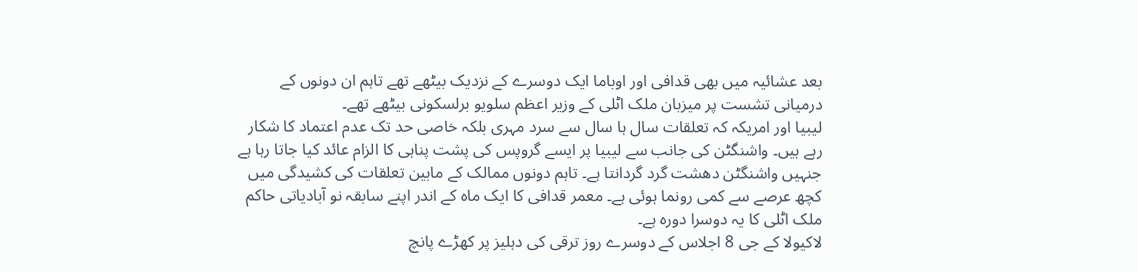بعد عشائیہ میں بھی قدافی اور اوباما ایک دوسرے کے نزدیک بیٹھے تھے تاہم ان دونوں کے درمیانی تشست پر میزبان ملک اٹلی کے وزیر اعظم سلویو برلسکونی بیٹھے تھے۔
لیبیا اور امریکہ کہ تعلقات سال ہا سال سے سرد مہری بلکہ خاصی حد تک عدم اعتماد کا شکار رہے ہیں۔ واشنگٹن کی جانب سے لیبیا پر ایسے گروپس کی پشت پناہی کا الزام عائد کیا جاتا رہا ہے جنہیں واشنگٹن دھشت گرد گردانتا ہے۔ تاہم دونوں ممالک کے مابین تعلقات کی کشیدگی میں کچھ عرصے سے کمی رونما ہوئی ہے۔ معمر قدافی کا ایک ماہ کے اندر اپنے سابقہ نو آبادیاتی حاکم ملک اٹلی کا یہ دوسرا دورہ ہے۔
لاکیولا کے جی 8 اجلاس کے دوسرے روز ترقی کی دہلیز پر کھڑے پانچ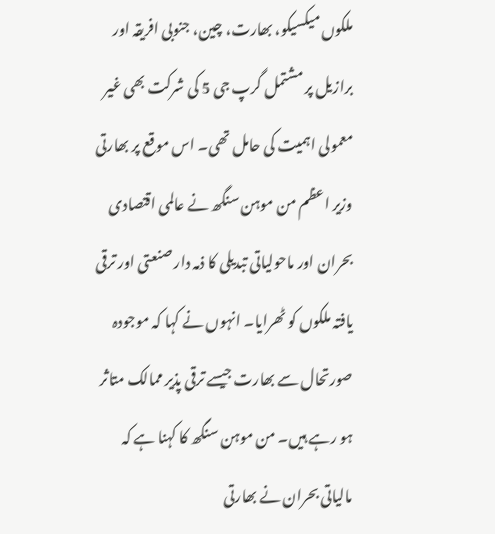ملکوں میکسیکو، بھارت، چین، جنوبی افریقہ اور برازیل پر مشتمل گرپ جی 5 کی شرکت بھی غیر معمولی اہمیت کی حامل تھی۔ اس موقع پر بھارتی وزیر اعظم من موہن سنگھ نے عالمی اقتصادی بحران اور ماحولیاتی تبدیلی کا ذمہ دار صنعتی اور ترقی یافتہ ملکوں کو ٹھرایا۔ انہوں نے کہا کہ موجودہ صورتحال سے بھارت جیسے ترقی پذیر ممالک متاثر ہو رہے ہیں۔ من موہن سنگھ کا کہنا ہے کہ مالیاتی بحران نے بھارتی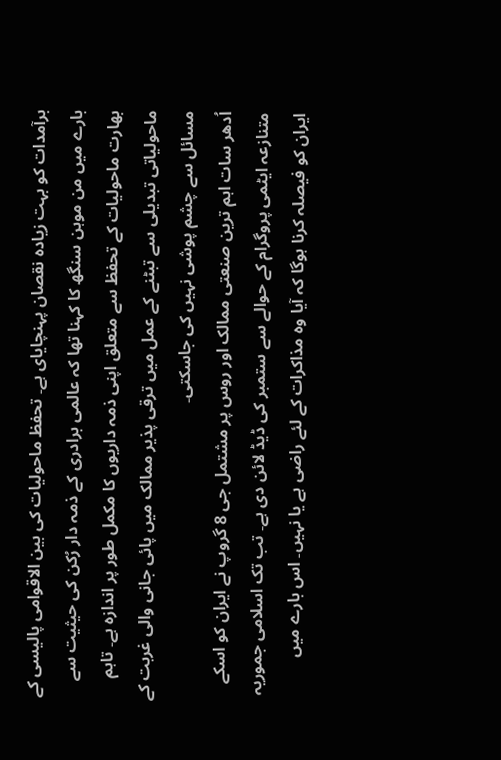برآمدات کو بہت زیادہ نقصان پہنچایای ہے۔ تحفظ ماحولیات کی بین الاقوامی پالیسی کے بارے میں من موہن سنگھ کا کہنا تھا کہ عالمی برادری کے ذمہ دار رُکن کی حیثیت سے بھارت ماحولیات کے تحفظ سے متعلق اپنی ذمہ داریوں کا مکمل طور پر اندازہ ہے۔ تاہم ماحولیاتی تبدیلی سے تبٹنے کے عمل میں ترقی پذیر ممالک میں پائی جانی والی غربت کے مسائل سے چشم پوشی نہیں کی جاسکتی۔
اُدھر سات اہم ترین صنعتی ممالک اور روس پر مشتمل جی 8 گروپ نے ایران کو اسکے متنازعہ ایٹمی پروگرام کے حوالے سے ستمبر کی ڈیڈ لائن دی ہے۔ تب تک اسلامی جموریہ ایران کو فیصلہ کرنا ہوگا کہ آیا وہ مذاکرات کے لئے راضی ہے یا نہیں۔ اس بارے میں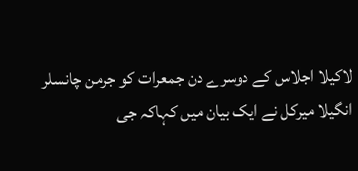لاکیلا اجلاس کے دوسرے دن جمعرات کو جرمن چانسلر انگیلا میرکل نے ایک بیان میں کہاکہ جی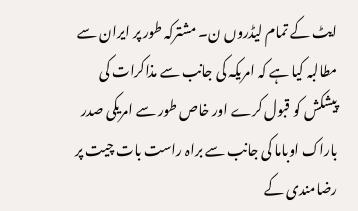ایٹ کے تمام لیڈروں ن۔ مشترکہ طور پر ایران سے مطالبہ کیا ہے کہ امریکہ کی جانب سے مذاکرات کی پیشکش کو قبول کرے اور خاص طور سے امریکی صدر باراک اوباما کی جانب سے براہ راست بات چیت پر رضامندی کے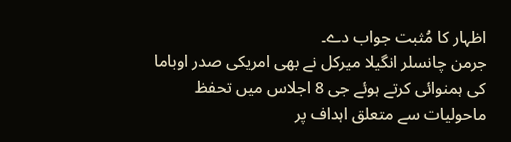اظہار کا مُثبت جواب دے۔
جرمن چانسلر انگیلا میرکل نے بھی امریکی صدر اوباما کی ہمنوائی کرتے ہوئے جی 8 اجلاس میں تحفظ ماحولیات سے متعلق اہداف پر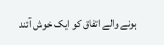ہونے والے اتفاق کو ایک خوش آئند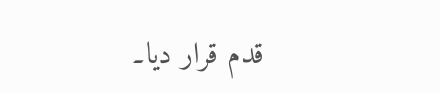قدم قرار دیا۔